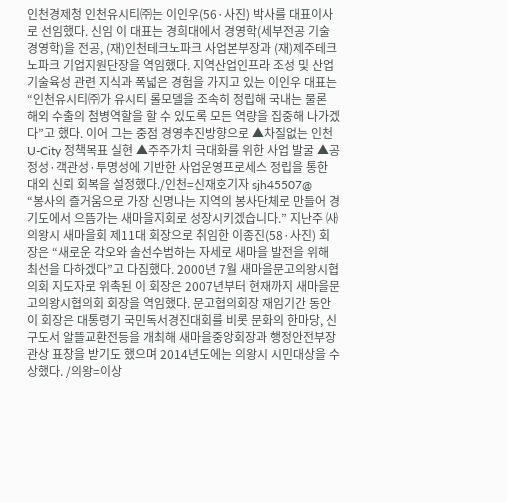인천경제청 인천유시티㈜는 이인우(56·사진) 박사를 대표이사로 선임했다. 신임 이 대표는 경희대에서 경영학(세부전공 기술경영학)을 전공, (재)인천테크노파크 사업본부장과 (재)제주테크노파크 기업지원단장을 역임했다. 지역산업인프라 조성 및 산업기술육성 관련 지식과 폭넓은 경험을 가지고 있는 이인우 대표는 “인천유시티㈜가 유시티 롤모델을 조속히 정립해 국내는 물론 해외 수출의 첨병역할을 할 수 있도록 모든 역량을 집중해 나가겠다”고 했다. 이어 그는 중점 경영추진방향으로 ▲차질없는 인천 U-City 정책목표 실현 ▲주주가치 극대화를 위한 사업 발굴 ▲공정성·객관성·투명성에 기반한 사업운영프로세스 정립을 통한 대외 신뢰 회복을 설정했다./인천=신재호기자 sjh45507@
“봉사의 즐거움으로 가장 신명나는 지역의 봉사단체로 만들어 경기도에서 으뜸가는 새마을지회로 성장시키겠습니다.” 지난주 ㈔의왕시 새마을회 제11대 회장으로 취임한 이종진(58·사진) 회장은 “새로운 각오와 솔선수범하는 자세로 새마을 발전을 위해 최선을 다하겠다”고 다짐했다. 2000년 7월 새마을문고의왕시협의회 지도자로 위촉된 이 회장은 2007년부터 현재까지 새마을문고의왕시협의회 회장을 역임했다. 문고협의회장 재임기간 동안 이 회장은 대통령기 국민독서경진대회를 비롯 문화의 한마당, 신구도서 알뜰교환전등을 개최해 새마을중앙회장과 행정안전부장관상 표창을 받기도 했으며 2014년도에는 의왕시 시민대상을 수상했다. /의왕=이상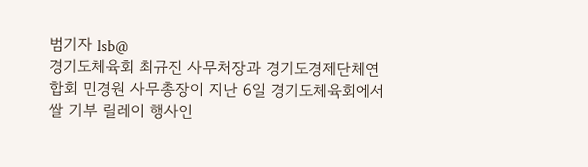범기자 lsb@
경기도체육회 최규진 사무처장과 경기도경제단체연합회 민경원 사무총장이 지난 6일 경기도체육회에서 쌀 기부 릴레이 행사인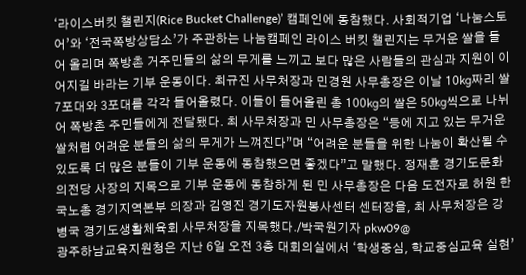‘라이스버킷 챌린지(Rice Bucket Challenge)’ 캠페인에 동참했다. 사회적기업 ‘나눔스토어’와 ‘전국쪽방상담소’가 주관하는 나눔캠페인 라이스 버킷 챌린지는 무거운 쌀을 들어 올리며 쪽방촌 거주민들의 삶의 무게를 느끼고 보다 많은 사람들의 관심과 지원이 이어지길 바라는 기부 운동이다. 최규진 사무처장과 민경원 사무총장은 이날 10㎏짜리 쌀 7포대와 3포대를 각각 들어올렸다. 이들이 들어올린 총 100㎏의 쌀은 50㎏씩으로 나뉘어 쪽방촌 주민들에게 전달됐다. 최 사무처장과 민 사무총장은 “등에 지고 있는 무거운 쌀처럼 어려운 분들의 삶의 무게가 느껴진다”며 “어려운 분들을 위한 나눔이 확산될 수 있도록 더 많은 분들이 기부 운동에 동참했으면 좋겠다”고 말했다. 정재훈 경기도문화의전당 사장의 지목으로 기부 운동에 동참하게 된 민 사무총장은 다음 도전자로 허원 한국노총 경기지역본부 의장과 김영진 경기도자원봉사센터 센터장을, 최 사무처장은 강병국 경기도생활체육회 사무처장을 지목했다./박국원기자 pkw09@
광주하남교육지원청은 지난 6일 오전 3층 대회의실에서 ‘학생중심, 학교중심교육 실현’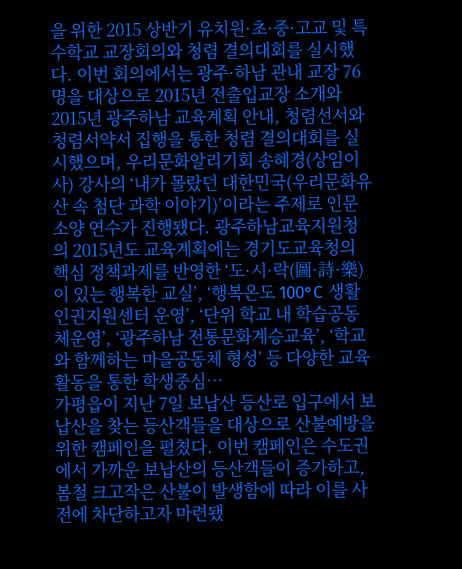을 위한 2015 상반기 유치원·초·중·고교 및 특수학교 교장회의와 청렴 결의대회를 실시했다. 이번 회의에서는 광주·하남 관내 교장 76명을 대상으로 2015년 전출입교장 소개와 2015년 광주하남 교육계획 안내, 청렴선서와 청렴서약서 집행을 통한 청렴 결의대회를 실시했으며, 우리문화알리기회 송혜경(상임이사) 강사의 ‘내가 몰랐던 대한민국(우리문화유산 속 첨단 과학 이야기)’이라는 주제로 인문소양 연수가 진행됐다. 광주하남교육지원청의 2015년도 교육계획에는 경기도교육청의 핵심 정책과제를 반영한 ‘도·시·락(圖·詩·樂)이 있는 행복한 교실’, ‘행복온도 100°C 생활인권지원센터 운영’, ‘단위 학교 내 학습공동체운영’, ‘광주하남 전통문화계승교육’, ‘학교와 함께하는 마을공동체 형성’ 등 다양한 교육활동을 통한 학생중심…
가평읍이 지난 7일 보납산 등산로 입구에서 보납산을 찾는 등산객들을 대상으로 산불예방을 위한 캠페인을 펼쳤다. 이번 캠페인은 수도권에서 가까운 보납산의 등산객들이 증가하고, 봄철 크고작은 산불이 발생함에 따라 이를 사전에 차단하고자 마련됐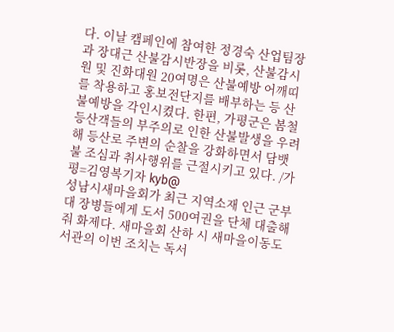다. 이날 캠페인에 참여한 정경숙 산업팀장과 장대근 산불감시반장을 비롯, 산불감시원 및 진화대원 20여명은 산불예방 어깨띠를 착용하고 홍보전단지를 배부하는 등 산불예방을 각인시켰다. 한편, 가평군은 봄철 등산객들의 부주의로 인한 산불발생을 우려해 등산로 주변의 순찰을 강화하면서 담뱃불 조심과 취사행위를 근절시키고 있다. /가평=김영복기자 kyb@
성남시새마을회가 최근 지역소재 인근 군부대 장병들에게 도서 500여권을 단체 대출해줘 화제다. 새마을회 산하 시 새마을이동도서관의 이번 조치는 독서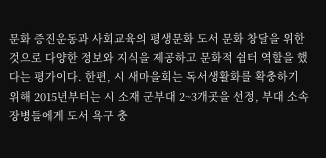문화 증진운동과 사회교육의 평생문화 도서 문화 창달을 위한 것으로 다양한 정보와 지식을 제공하고 문화적 쉼터 역할을 했다는 평가이다. 한편, 시 새마을회는 독서생활화를 확충하기 위해 2015년부터는 시 소재 군부대 2~3개곳을 선정, 부대 소속 장병들에게 도서 욕구 충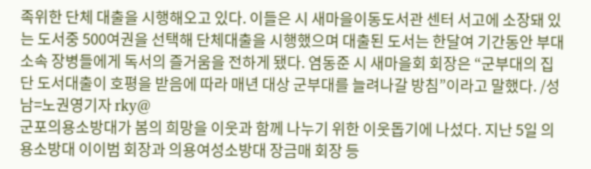족위한 단체 대출을 시행해오고 있다. 이들은 시 새마을이동도서관 센터 서고에 소장돼 있는 도서중 500여권을 선택해 단체대출을 시행했으며 대출된 도서는 한달여 기간동안 부대 소속 장병들에게 독서의 즐거움을 전하게 됐다. 염동준 시 새마을회 회장은 “군부대의 집단 도서대출이 호평을 받음에 따라 매년 대상 군부대를 늘려나갈 방침”이라고 말했다. /성남=노권영기자 rky@
군포의용소방대가 봄의 희망을 이웃과 함께 나누기 위한 이웃돕기에 나섰다. 지난 5일 의용소방대 이이범 회장과 의용여성소방대 장금매 회장 등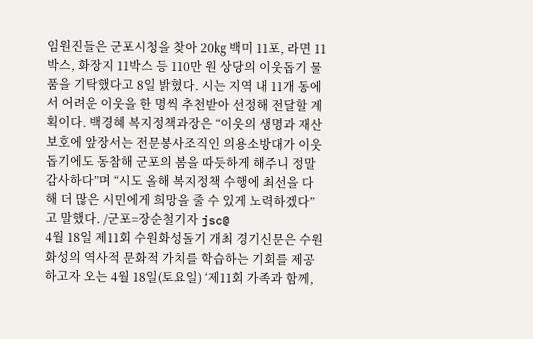임원진들은 군포시청을 찾아 20㎏ 백미 11포, 라면 11박스, 화장지 11박스 등 110만 원 상당의 이웃돕기 물품을 기탁했다고 8일 밝혔다. 시는 지역 내 11개 동에서 어려운 이웃을 한 명씩 추천받아 선정해 전달할 계획이다. 백경혜 복지정책과장은 “이웃의 생명과 재산보호에 앞장서는 전문봉사조직인 의용소방대가 이웃돕기에도 동참해 군포의 봄을 따듯하게 해주니 정말 감사하다”며 “시도 올해 복지정책 수행에 최선을 다해 더 많은 시민에게 희망을 줄 수 있게 노력하겠다”고 말했다. /군포=장순철기자 jsc@
4월 18일 제11회 수원화성돌기 개최 경기신문은 수원화성의 역사적 문화적 가치를 학습하는 기회를 제공하고자 오는 4월 18일(토요일) ‘제11회 가족과 함께,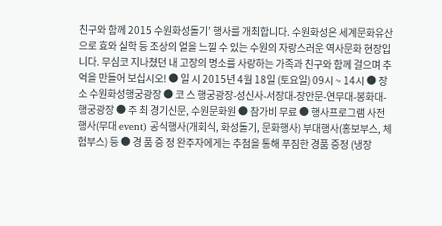친구와 함께 2015 수원화성돌기’ 행사를 개최합니다. 수원화성은 세계문화유산으로 효와 실학 등 조상의 얼을 느낄 수 있는 수원의 자랑스러운 역사문화 현장입니다. 무심코 지나쳤던 내 고장의 명소를 사랑하는 가족과 친구와 함께 걸으며 추억을 만들어 보십시오! ● 일 시 2015년 4월 18일 (토요일) 09시 ~ 14시 ● 장 소 수원화성행궁광장 ● 코 스 행궁광장-성신사-서장대-장안문-연무대-봉화대-행궁광장 ● 주 최 경기신문, 수원문화원 ● 참가비 무료 ● 행사프로그램 사전행사(무대 event) 공식행사(개회식, 화성돌기, 문화행사) 부대행사(홍보부스, 체험부스) 등 ● 경 품 증 정 완주자에게는 추첨을 통해 푸짐한 경품 증정 (냉장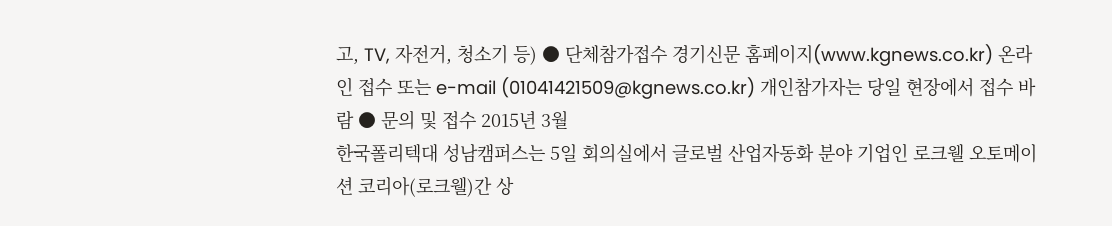고, TV, 자전거, 청소기 등) ● 단체참가접수 경기신문 홈페이지(www.kgnews.co.kr) 온라인 접수 또는 e-mail (01041421509@kgnews.co.kr) 개인참가자는 당일 현장에서 접수 바람 ● 문의 및 접수 2015년 3월
한국폴리텍대 성남캠퍼스는 5일 회의실에서 글로벌 산업자동화 분야 기업인 로크웰 오토메이션 코리아(로크웰)간 상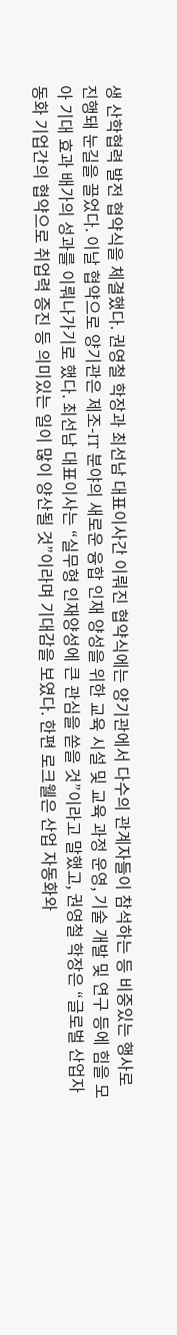생 산학협력 발전 협약식을 체결했다. 권영철 학장과 최선남 대표이사간 이뤄진 협약식에는 양기관에서 다수의 관계자들이 참석하는 등 비중있는 행사로 진행돼 눈길을 끌었다. 이날 협약으로 양기관은 제조-IT 분야의 새로운 융합 인재 양성을 위한 교육 시설 및 교육 과정 운영, 기술 개발 및 연구 등에 힘을 모아 기대 효과 배가의 성과를 이뤄나가기로 했다. 최선남 대표이사는 “실무형 인재양성에 큰 관심을 쏟을 것”이라고 말했고, 권영철 학장은 “글로벌 산업자동화 기업간의 협약으로 취업력 증진 등 의미있는 일이 많이 양산될 것”이라며 기대감을 보였다. 한편 로크웰은 산업 자동화와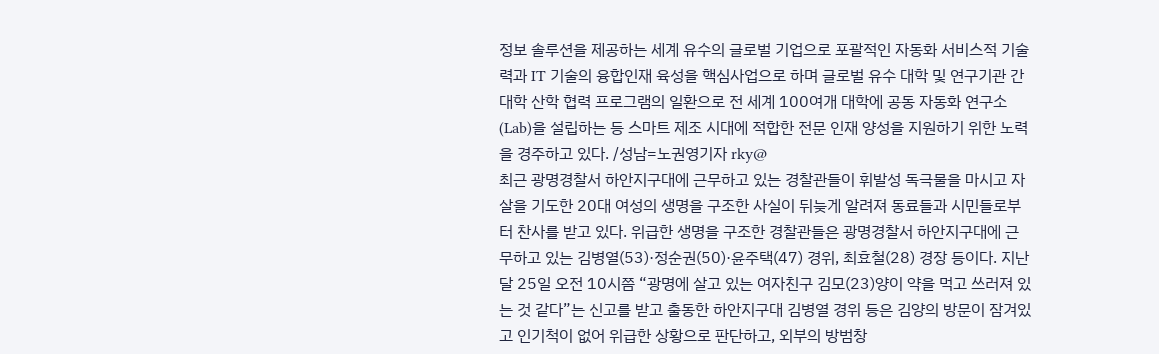정보 솔루션을 제공하는 세계 유수의 글로벌 기업으로 포괄적인 자동화 서비스적 기술력과 IT 기술의 융합인재 육성을 핵심사업으로 하며 글로벌 유수 대학 및 연구기관 간 대학 산학 협력 프로그램의 일환으로 전 세계 100여개 대학에 공동 자동화 연구소(Lab)을 설립하는 등 스마트 제조 시대에 적합한 전문 인재 양성을 지원하기 위한 노력을 경주하고 있다. /성남=노권영기자 rky@
최근 광명경찰서 하안지구대에 근무하고 있는 경찰관들이 휘발성 독극물을 마시고 자살을 기도한 20대 여성의 생명을 구조한 사실이 뒤늦게 알려져 동료들과 시민들로부터 찬사를 받고 있다. 위급한 생명을 구조한 경찰관들은 광명경찰서 하안지구대에 근무하고 있는 김병열(53)·정순권(50)·윤주택(47) 경위, 최효철(28) 경장 등이다. 지난달 25일 오전 10시쯤 “광명에 살고 있는 여자친구 김모(23)양이 약을 먹고 쓰러져 있는 것 같다”는 신고를 받고 출동한 하안지구대 김병열 경위 등은 김양의 방문이 잠겨있고 인기척이 없어 위급한 상황으로 판단하고, 외부의 방범창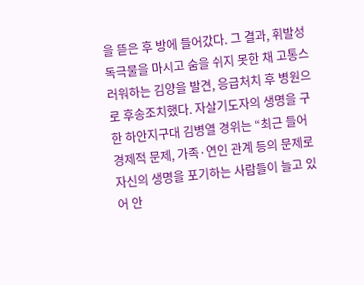을 뜯은 후 방에 들어갔다. 그 결과, 휘발성 독극물을 마시고 숨을 쉬지 못한 채 고통스러워하는 김양을 발견, 응급처치 후 병원으로 후송조치했다. 자살기도자의 생명을 구한 하안지구대 김병열 경위는 “최근 들어 경제적 문제, 가족·연인 관계 등의 문제로 자신의 생명을 포기하는 사람들이 늘고 있어 안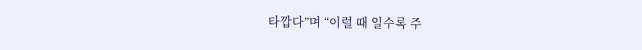타깝다”며 “이럴 때 일수록 주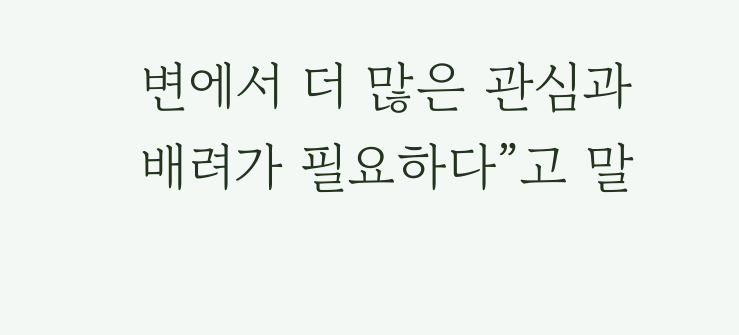변에서 더 많은 관심과 배려가 필요하다”고 말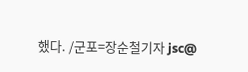했다. /군포=장순철기자 jsc@